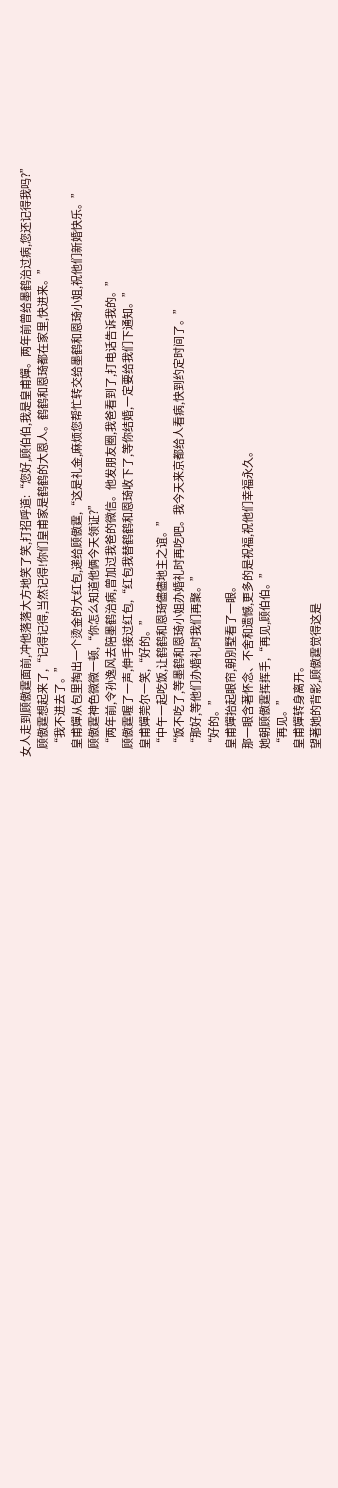女人走到顾傲霆面前,冲他落落大方地笑了笑,打招呼道:“您好,顾伯伯,我是皇甫嬋。两年前曾给墨鹤治过病,您还记得我吗?”
    顾傲霆想起来了,“记得记得,当然记得!你们皇甫家是鹤鹤的大恩人。鹤鹤和恩琦都在家里,快进来。”
    “我不进去了。”
    皇甫嬋从包里掏出一个烫金的大红包,递给顾傲霆,“这是礼金,麻烦您帮忙转交给墨鹤和恩琦小姐,祝他们新婚快乐。”
    顾傲霆神色微微一顿,“你怎么知道他俩今天领证?”
    “两年前,令孙逸风去陪墨鹤治病,曾加过我爸的微信。他发朋友圈,我爸看到了,打电话告诉我的。”
    顾傲霆喔了一声,伸手接过红包,“红包我替鹤鹤和恩琦收下了,等你结婚,一定要给我们下通知。”
    皇甫嬋莞尔一笑,“好的。”
    “中午一起吃饭,让鹤鹤和恩琦儘儘地主之谊。”
    “饭不吃了,等墨鹤和恩琦小姐办婚礼时再吃吧。我今天来京都给人看病,快到约定时间了。”
    “那好,等他们办婚礼时我们再聚。”
    “好的。”
    皇甫嬋抬起眼帘,朝別墅看了一眼。
    那一眼含著怀念、不舍和遗憾,更多的是祝福,祝他们幸福永久。
    她朝顾傲霆挥挥手,“再见,顾伯伯。”
    “再见。”
    皇甫嬋转身离开。
    望著她的背影,顾傲霆觉得这是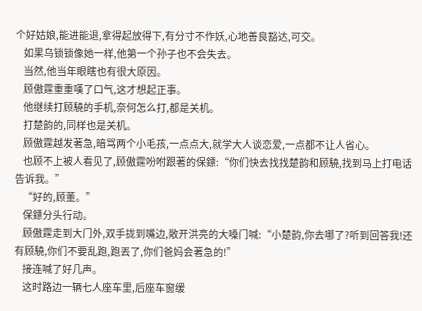个好姑娘,能进能退,拿得起放得下,有分寸不作妖,心地善良豁达,可交。
    如果乌锁锁像她一样,他第一个孙子也不会失去。
    当然,他当年眼瞎也有很大原因。
    顾傲霆重重嘆了口气,这才想起正事。
    他继续打顾驍的手机,奈何怎么打,都是关机。
    打楚韵的,同样也是关机。
    顾傲霆越发著急,暗骂两个小毛孩,一点点大,就学大人谈恋爱,一点都不让人省心。
    也顾不上被人看见了,顾傲霆吩咐跟著的保鏢:“你们快去找找楚韵和顾驍,找到马上打电话告诉我。”
    “好的,顾董。”
    保鏢分头行动。
    顾傲霆走到大门外,双手拢到嘴边,敞开洪亮的大嗓门喊:“小楚韵,你去哪了?听到回答我!还有顾驍,你们不要乱跑,跑丟了,你们爸妈会著急的!”
    接连喊了好几声。
    这时路边一辆七人座车里,后座车窗缓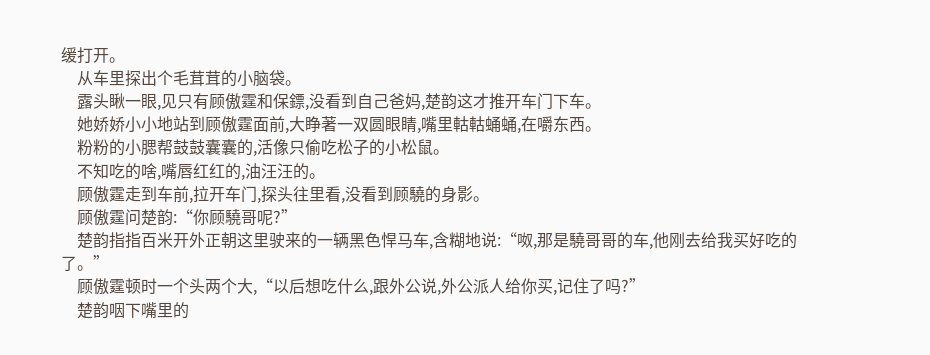缓打开。
    从车里探出个毛茸茸的小脑袋。
    露头瞅一眼,见只有顾傲霆和保鏢,没看到自己爸妈,楚韵这才推开车门下车。
    她娇娇小小地站到顾傲霆面前,大睁著一双圆眼睛,嘴里軲軲蛹蛹,在嚼东西。
    粉粉的小腮帮鼓鼓囊囊的,活像只偷吃松子的小松鼠。
    不知吃的啥,嘴唇红红的,油汪汪的。
    顾傲霆走到车前,拉开车门,探头往里看,没看到顾驍的身影。
    顾傲霆问楚韵:“你顾驍哥呢?”
    楚韵指指百米开外正朝这里驶来的一辆黑色悍马车,含糊地说:“呶,那是驍哥哥的车,他刚去给我买好吃的了。”
    顾傲霆顿时一个头两个大,“以后想吃什么,跟外公说,外公派人给你买,记住了吗?”
    楚韵咽下嘴里的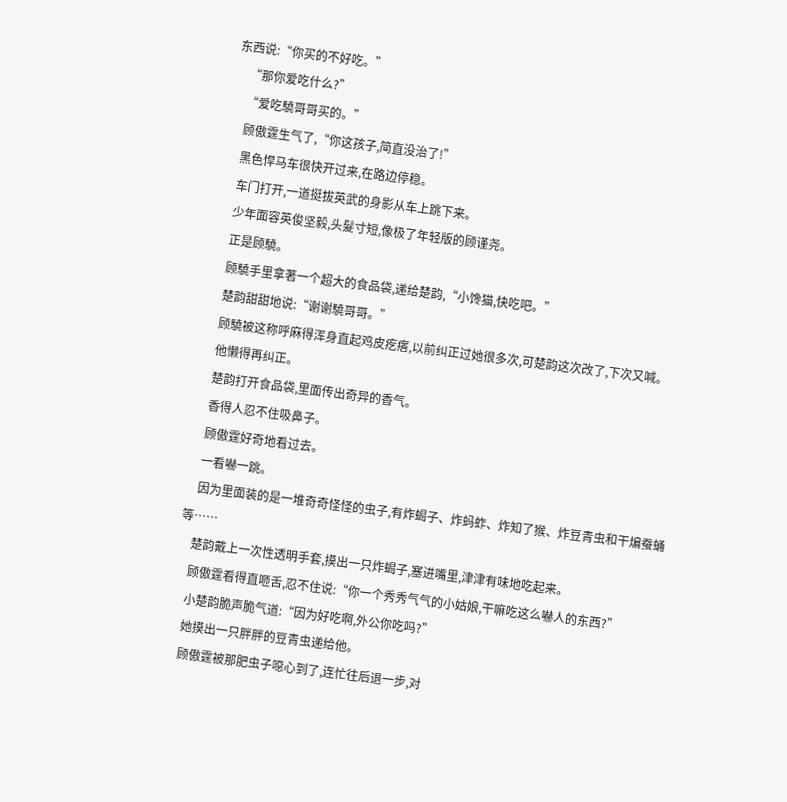东西说:“你买的不好吃。”
    “那你爱吃什么?”
    “爱吃驍哥哥买的。”
    顾傲霆生气了,“你这孩子,简直没治了!”
    黑色悍马车很快开过来,在路边停稳。
    车门打开,一道挺拔英武的身影从车上跳下来。
    少年面容英俊坚毅,头髮寸短,像极了年轻版的顾谨尧。
    正是顾驍。
    顾驍手里拿著一个超大的食品袋,递给楚韵,“小馋猫,快吃吧。”
    楚韵甜甜地说:“谢谢驍哥哥。”
    顾驍被这称呼麻得浑身直起鸡皮疙瘩,以前纠正过她很多次,可楚韵这次改了,下次又喊。
    他懒得再纠正。
    楚韵打开食品袋,里面传出奇异的香气。
    香得人忍不住吸鼻子。
    顾傲霆好奇地看过去。
    一看嚇一跳。
    因为里面装的是一堆奇奇怪怪的虫子,有炸蝎子、炸蚂蚱、炸知了猴、炸豆青虫和干煸蚕蛹等……
    楚韵戴上一次性透明手套,摸出一只炸蝎子,塞进嘴里,津津有味地吃起来。
    顾傲霆看得直咂舌,忍不住说:“你一个秀秀气气的小姑娘,干嘛吃这么嚇人的东西?”
    小楚韵脆声脆气道:“因为好吃啊,外公你吃吗?”
    她摸出一只胖胖的豆青虫递给他。
    顾傲霆被那肥虫子噁心到了,连忙往后退一步,对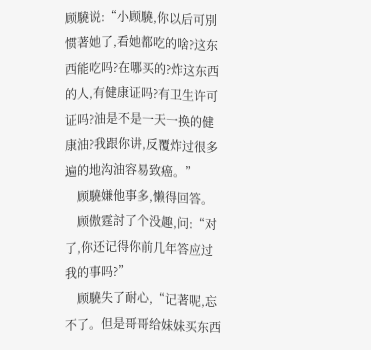顾驍说:“小顾驍,你以后可別惯著她了,看她都吃的啥?这东西能吃吗?在哪买的?炸这东西的人,有健康证吗?有卫生许可证吗?油是不是一天一换的健康油?我跟你讲,反覆炸过很多遍的地沟油容易致癌。”
    顾驍嫌他事多,懒得回答。
    顾傲霆討了个没趣,问:“对了,你还记得你前几年答应过我的事吗?”
    顾驍失了耐心,“记著呢,忘不了。但是哥哥给妹妹买东西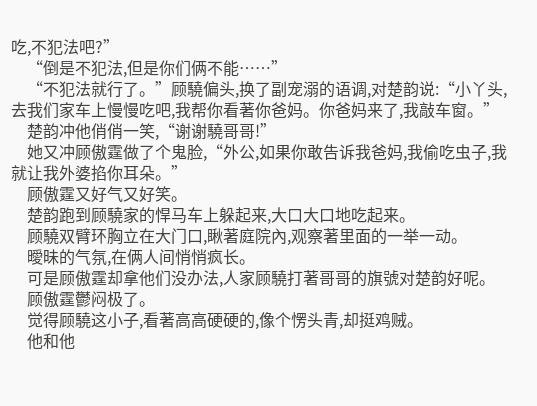吃,不犯法吧?”
    “倒是不犯法,但是你们俩不能……”
    “不犯法就行了。”顾驍偏头,换了副宠溺的语调,对楚韵说:“小丫头,去我们家车上慢慢吃吧,我帮你看著你爸妈。你爸妈来了,我敲车窗。”
    楚韵冲他俏俏一笑,“谢谢驍哥哥!”
    她又冲顾傲霆做了个鬼脸,“外公,如果你敢告诉我爸妈,我偷吃虫子,我就让我外婆掐你耳朵。”
    顾傲霆又好气又好笑。
    楚韵跑到顾驍家的悍马车上躲起来,大口大口地吃起来。
    顾驍双臂环胸立在大门口,瞅著庭院內,观察著里面的一举一动。
    曖昧的气氛,在俩人间悄悄疯长。
    可是顾傲霆却拿他们没办法,人家顾驍打著哥哥的旗號对楚韵好呢。
    顾傲霆鬱闷极了。
    觉得顾驍这小子,看著高高硬硬的,像个愣头青,却挺鸡贼。
    他和他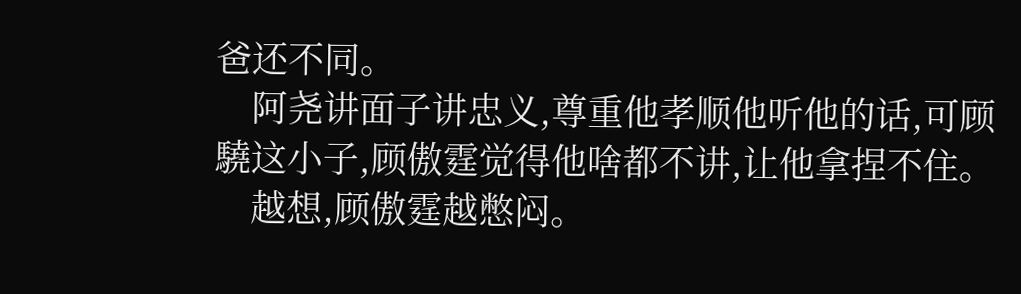爸还不同。
    阿尧讲面子讲忠义,尊重他孝顺他听他的话,可顾驍这小子,顾傲霆觉得他啥都不讲,让他拿捏不住。
    越想,顾傲霆越憋闷。